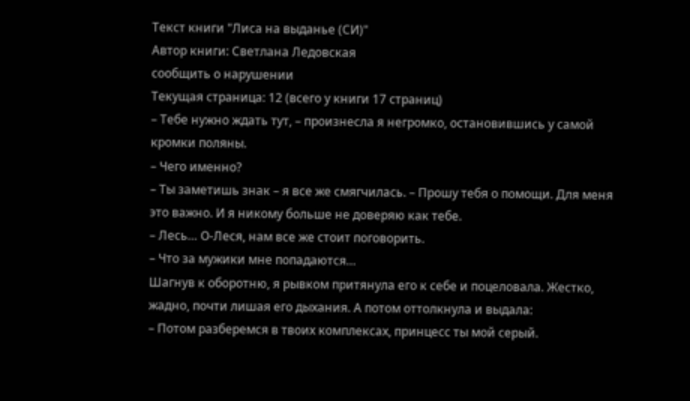Текст книги "Лиса на выданье (СИ)"
Автор книги: Светлана Ледовская
сообщить о нарушении
Текущая страница: 12 (всего у книги 17 страниц)
– Тебе нужно ждать тут, – произнесла я негромко, остановившись у самой кромки поляны.
– Чего именно?
– Ты заметишь знак – я все же смягчилась. – Прошу тебя о помощи. Для меня это важно. И я никому больше не доверяю как тебе.
– Лесь… О-Леся, нам все же стоит поговорить.
– Что за мужики мне попадаются…
Шагнув к оборотню, я рывком притянула его к себе и поцеловала. Жестко, жадно, почти лишая его дыхания. А потом оттолкнула и выдала:
– Потом разберемся в твоих комплексах, принцесс ты мой серый.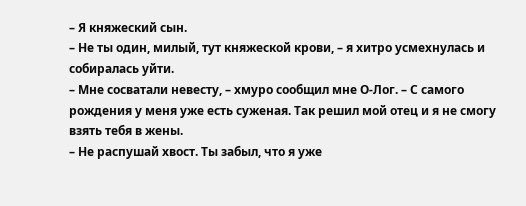– Я княжеский сын.
– Не ты один, милый, тут княжеской крови, – я хитро усмехнулась и собиралась уйти.
– Мне сосватали невесту, – хмуро сообщил мне О-Лог. – С самого рождения у меня уже есть суженая. Так решил мой отец и я не смогу взять тебя в жены.
– Не распушай хвост. Ты забыл, что я уже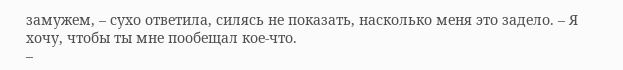замужем, – сухо ответила, силясь не показать, насколько меня это задело. – Я хочу, чтобы ты мне пообещал кое-что.
–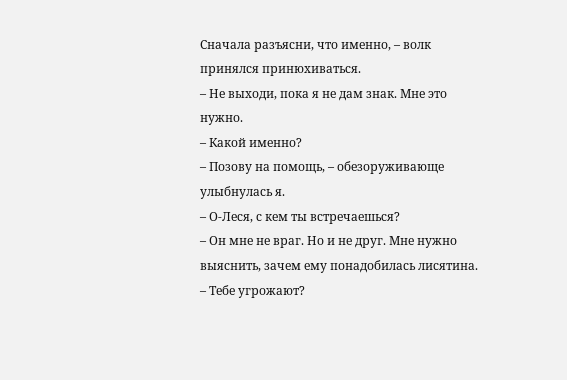Сначала разъясни, что именно, – волк принялся принюхиваться.
– Не выходи, пока я не дам знак. Мне это нужно.
– Какой именно?
– Позову на помощь, – обезоруживающе улыбнулась я.
– О-Леся, с кем ты встречаешься?
– Он мне не враг. Но и не друг. Мне нужно выяснить, зачем ему понадобилась лисятина.
– Тебе угрожают?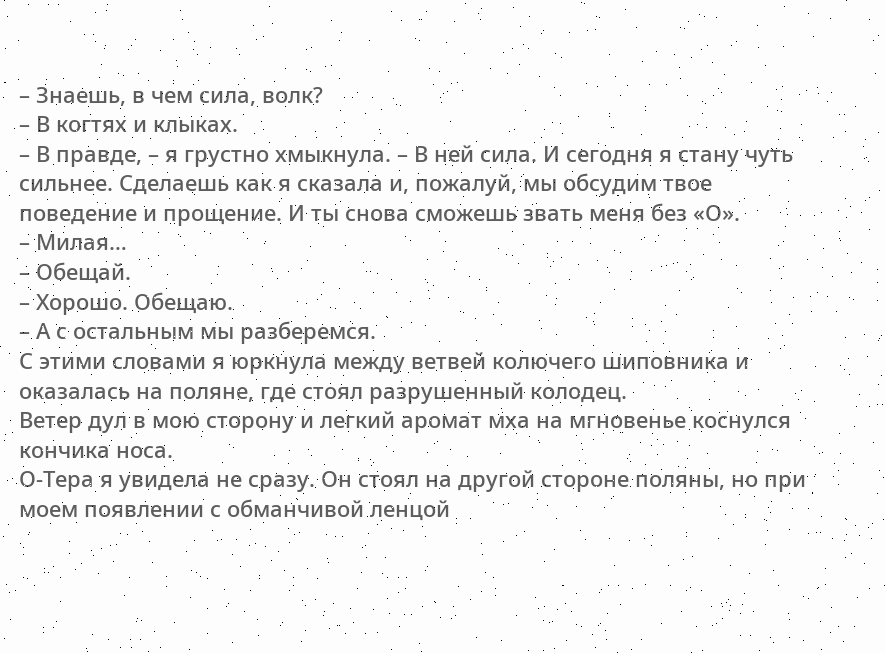– Знаешь, в чем сила, волк?
– В когтях и клыках.
– В правде, – я грустно хмыкнула. – В ней сила. И сегодня я стану чуть сильнее. Сделаешь как я сказала и, пожалуй, мы обсудим твое поведение и прощение. И ты снова сможешь звать меня без «О».
– Милая…
– Обещай.
– Хорошо. Обещаю.
– А с остальным мы разберемся.
С этими словами я юркнула между ветвей колючего шиповника и оказалась на поляне, где стоял разрушенный колодец.
Ветер дул в мою сторону и легкий аромат мха на мгновенье коснулся кончика носа.
О-Тера я увидела не сразу. Он стоял на другой стороне поляны, но при моем появлении с обманчивой ленцой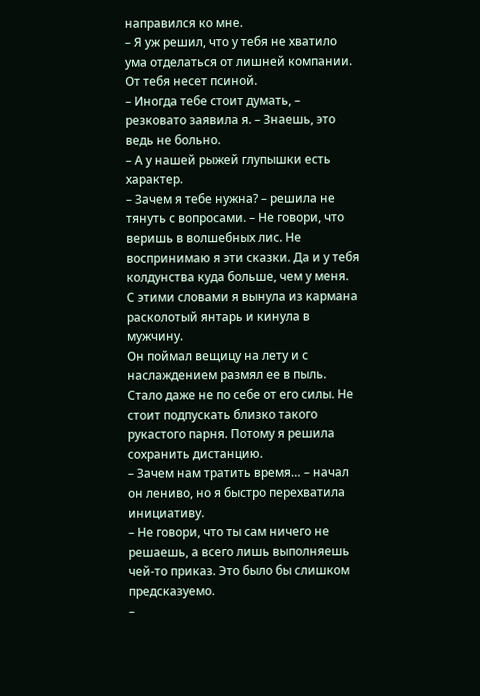направился ко мне.
– Я уж решил, что у тебя не хватило ума отделаться от лишней компании. От тебя несет псиной.
– Иногда тебе стоит думать, – резковато заявила я. – Знаешь, это ведь не больно.
– А у нашей рыжей глупышки есть характер.
– Зачем я тебе нужна? – решила не тянуть с вопросами. – Не говори, что веришь в волшебных лис. Не воспринимаю я эти сказки. Да и у тебя колдунства куда больше, чем у меня.
С этими словами я вынула из кармана расколотый янтарь и кинула в мужчину.
Он поймал вещицу на лету и с наслаждением размял ее в пыль. Стало даже не по себе от его силы. Не стоит подпускать близко такого рукастого парня. Потому я решила сохранить дистанцию.
– Зачем нам тратить время… – начал он лениво, но я быстро перехватила инициативу.
– Не говори, что ты сам ничего не решаешь, а всего лишь выполняешь чей-то приказ. Это было бы слишком предсказуемо.
–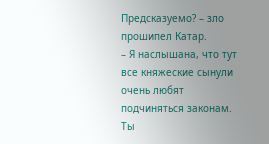Предсказуемо? – зло прошипел Катар.
– Я наслышана, что тут все княжеские сынули очень любят подчиняться законам. Ты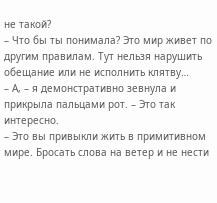не такой?
– Что бы ты понимала? Это мир живет по другим правилам. Тут нельзя нарушить обещание или не исполнить клятву…
– А, – я демонстративно зевнула и прикрыла пальцами рот. – Это так интересно.
– Это вы привыкли жить в примитивном мире. Бросать слова на ветер и не нести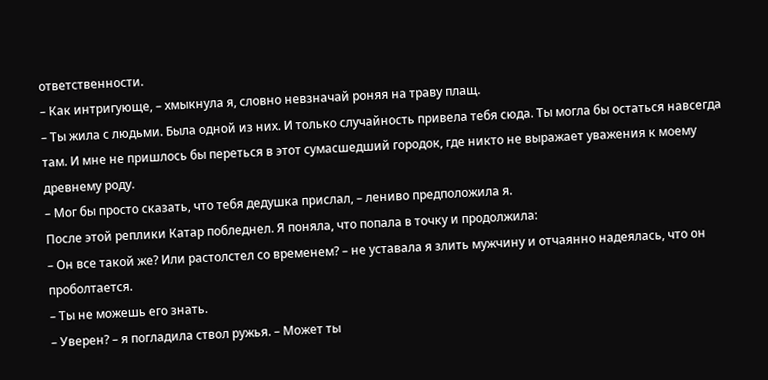ответственности.
– Как интригующе, – хмыкнула я, словно невзначай роняя на траву плащ.
– Ты жила с людьми. Была одной из них. И только случайность привела тебя сюда. Ты могла бы остаться навсегда там. И мне не пришлось бы переться в этот сумасшедший городок, где никто не выражает уважения к моему древнему роду.
– Мог бы просто сказать, что тебя дедушка прислал, – лениво предположила я.
После этой реплики Катар побледнел. Я поняла, что попала в точку и продолжила:
– Он все такой же? Или растолстел со временем? – не уставала я злить мужчину и отчаянно надеялась, что он проболтается.
– Ты не можешь его знать.
– Уверен? – я погладила ствол ружья. – Может ты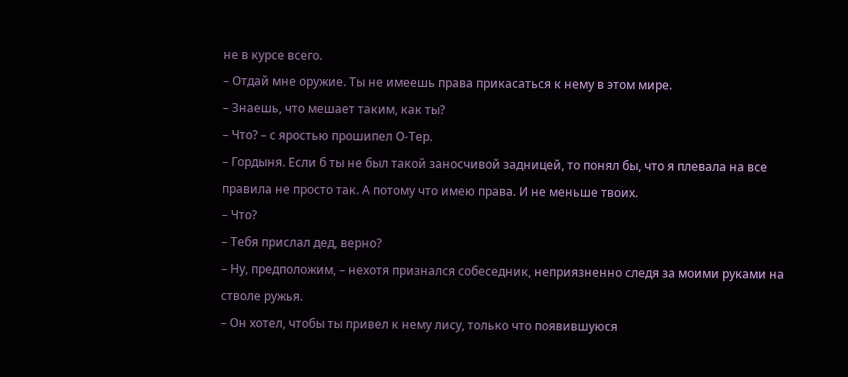не в курсе всего.
– Отдай мне оружие. Ты не имеешь права прикасаться к нему в этом мире.
– Знаешь, что мешает таким, как ты?
– Что? – с яростью прошипел О-Тер.
– Гордыня. Если б ты не был такой заносчивой задницей, то понял бы, что я плевала на все правила не просто так. А потому что имею права. И не меньше твоих.
– Что?
– Тебя прислал дед, верно?
– Ну, предположим, – нехотя признался собеседник, неприязненно следя за моими руками на стволе ружья.
– Он хотел, чтобы ты привел к нему лису, только что появившуюся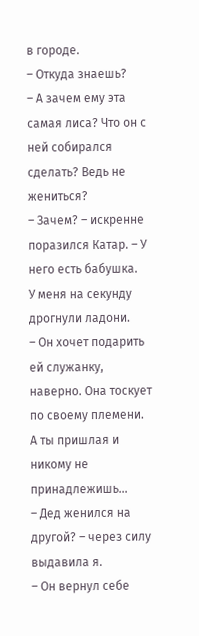в городе.
– Откуда знаешь?
– А зачем ему эта самая лиса? Что он с ней собирался сделать? Ведь не жениться?
– Зачем? – искренне поразился Катар. – У него есть бабушка.
У меня на секунду дрогнули ладони.
– Он хочет подарить ей служанку, наверно. Она тоскует по своему племени. А ты пришлая и никому не принадлежишь…
– Дед женился на другой? – через силу выдавила я.
– Он вернул себе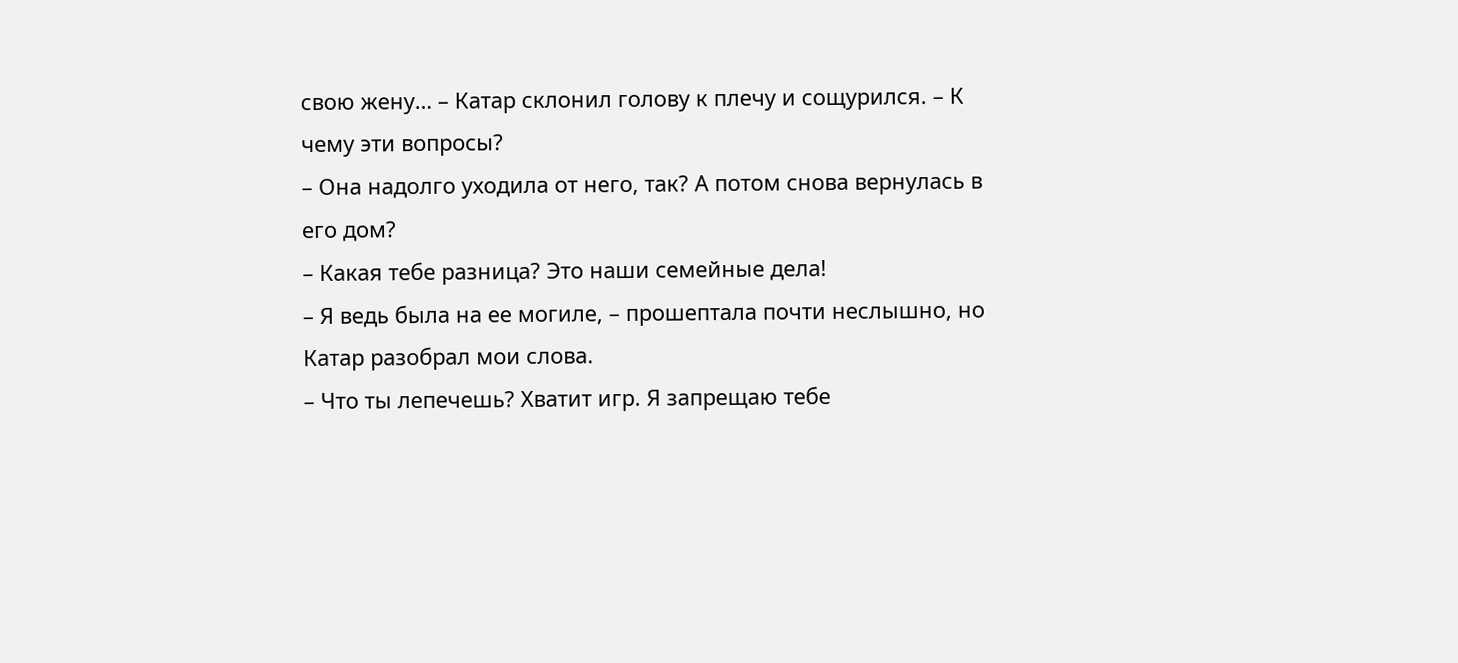свою жену… – Катар склонил голову к плечу и сощурился. – К чему эти вопросы?
– Она надолго уходила от него, так? А потом снова вернулась в его дом?
– Какая тебе разница? Это наши семейные дела!
– Я ведь была на ее могиле, – прошептала почти неслышно, но Катар разобрал мои слова.
– Что ты лепечешь? Хватит игр. Я запрещаю тебе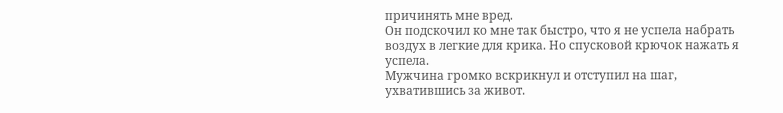причинять мне вред.
Он подскочил ко мне так быстро, что я не успела набрать воздух в легкие для крика. Но спусковой крючок нажать я успела.
Мужчина громко вскрикнул и отступил на шаг, ухватившись за живот.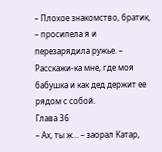– Плохое знакомство, братик, – просипела я и перезарядила ружье. – Расскажи-ка мне, где моя бабушка и как дед держит ее рядом с собой.
Глава 36
– Ах, ты ж… – заорал Катар,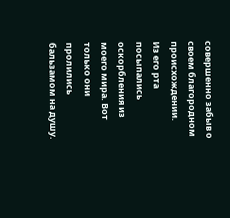совершенно забыв о своем благородном происхождении.
Из его рта посыпались оскорбления из моего мира. Вот только они пролились бальзамом на душу.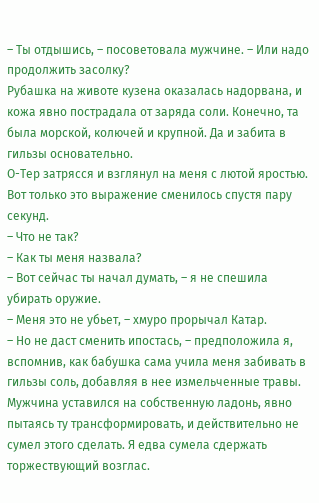– Ты отдышись, – посоветовала мужчине. – Или надо продолжить засолку?
Рубашка на животе кузена оказалась надорвана, и кожа явно пострадала от заряда соли. Конечно, та была морской, колючей и крупной. Да и забита в гильзы основательно.
О-Тер затрясся и взглянул на меня с лютой яростью. Вот только это выражение сменилось спустя пару секунд.
– Что не так?
– Как ты меня назвала?
– Вот сейчас ты начал думать, – я не спешила убирать оружие.
– Меня это не убьет, – хмуро прорычал Катар.
– Но не даст сменить ипостась, – предположила я, вспомнив, как бабушка сама учила меня забивать в гильзы соль, добавляя в нее измельченные травы.
Мужчина уставился на собственную ладонь, явно пытаясь ту трансформировать, и действительно не сумел этого сделать. Я едва сумела сдержать торжествующий возглас.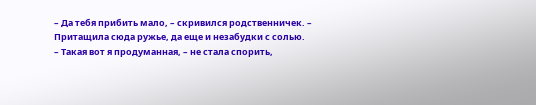– Да тебя прибить мало, – скривился родственничек. – Притащила сюда ружье, да еще и незабудки с солью.
– Такая вот я продуманная, – не стала спорить,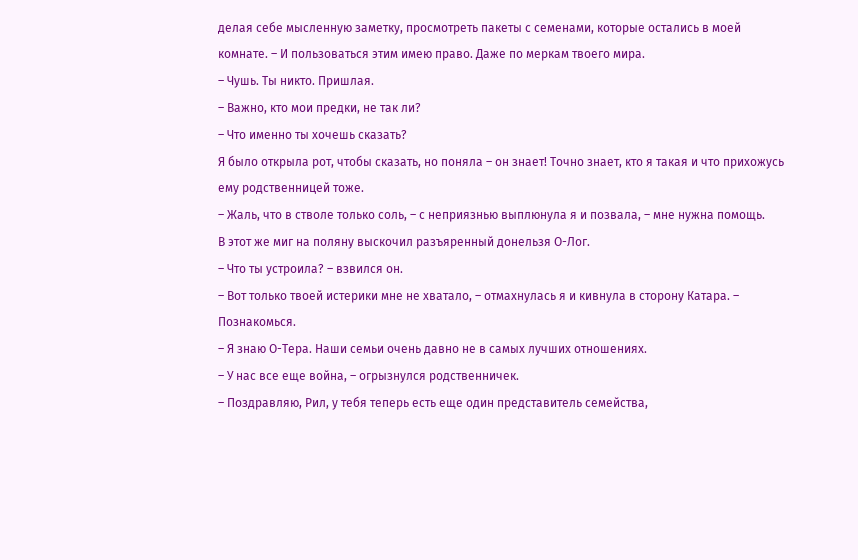делая себе мысленную заметку, просмотреть пакеты с семенами, которые остались в моей комнате. – И пользоваться этим имею право. Даже по меркам твоего мира.
– Чушь. Ты никто. Пришлая.
– Важно, кто мои предки, не так ли?
– Что именно ты хочешь сказать?
Я было открыла рот, чтобы сказать, но поняла – он знает! Точно знает, кто я такая и что прихожусь ему родственницей тоже.
– Жаль, что в стволе только соль, – с неприязнью выплюнула я и позвала, – мне нужна помощь.
В этот же миг на поляну выскочил разъяренный донельзя О-Лог.
– Что ты устроила? – взвился он.
– Вот только твоей истерики мне не хватало, – отмахнулась я и кивнула в сторону Катара. – Познакомься.
– Я знаю О-Тера. Наши семьи очень давно не в самых лучших отношениях.
– У нас все еще война, – огрызнулся родственничек.
– Поздравляю, Рил, у тебя теперь есть еще один представитель семейства,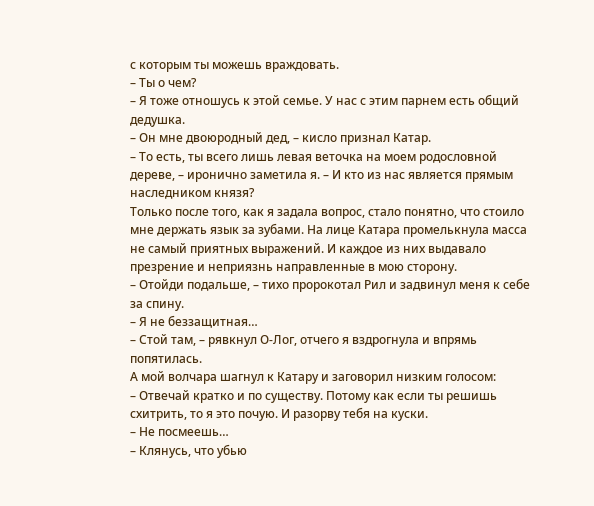с которым ты можешь враждовать.
– Ты о чем?
– Я тоже отношусь к этой семье. У нас с этим парнем есть общий дедушка.
– Он мне двоюродный дед, – кисло признал Катар.
– То есть, ты всего лишь левая веточка на моем родословной дереве, – иронично заметила я. – И кто из нас является прямым наследником князя?
Только после того, как я задала вопрос, стало понятно, что стоило мне держать язык за зубами. На лице Катара промелькнула масса не самый приятных выражений. И каждое из них выдавало презрение и неприязнь направленные в мою сторону.
– Отойди подальше, – тихо пророкотал Рил и задвинул меня к себе за спину.
– Я не беззащитная…
– Стой там, – рявкнул О-Лог, отчего я вздрогнула и впрямь попятилась.
А мой волчара шагнул к Катару и заговорил низким голосом:
– Отвечай кратко и по существу. Потому как если ты решишь схитрить, то я это почую. И разорву тебя на куски.
– Не посмеешь…
– Клянусь, что убью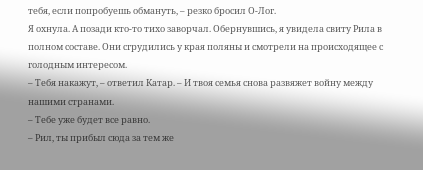тебя, если попробуешь обмануть, – резко бросил О-Лог.
Я охнула. А позади кто-то тихо заворчал. Обернувшись, я увидела свиту Рила в полном составе. Они сгрудились у края поляны и смотрели на происходящее с голодным интересом.
– Тебя накажут, – ответил Катар. – И твоя семья снова развяжет войну между нашими странами.
– Тебе уже будет все равно.
– Рил, ты прибыл сюда за тем же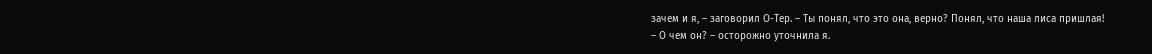зачем и я, – заговорил О-Тер. – Ты понял, что это она, верно? Понял, что наша лиса пришлая!
– О чем он? – осторожно уточнила я.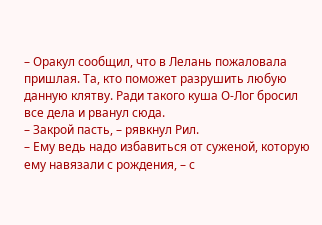– Оракул сообщил, что в Лелань пожаловала пришлая. Та, кто поможет разрушить любую данную клятву. Ради такого куша О-Лог бросил все дела и рванул сюда.
– Закрой пасть, – рявкнул Рил.
– Ему ведь надо избавиться от суженой, которую ему навязали с рождения, – с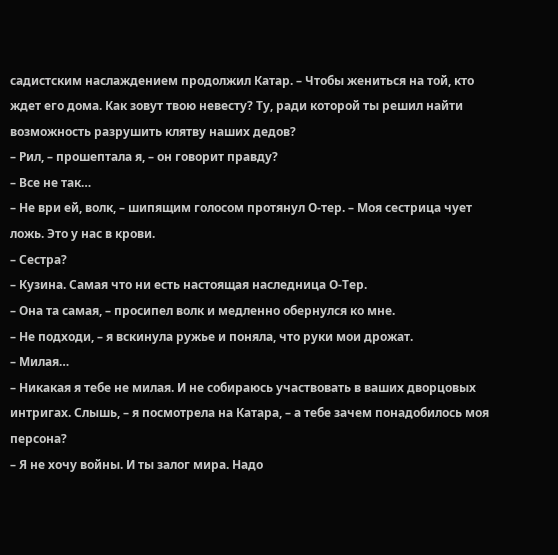садистским наслаждением продолжил Катар. – Чтобы жениться на той, кто ждет его дома. Как зовут твою невесту? Ту, ради которой ты решил найти возможность разрушить клятву наших дедов?
– Рил, – прошептала я, – он говорит правду?
– Все не так…
– Не ври ей, волк, – шипящим голосом протянул О-тер. – Моя сестрица чует ложь. Это у нас в крови.
– Сестра?
– Кузина. Самая что ни есть настоящая наследница О-Тер.
– Она та самая, – просипел волк и медленно обернулся ко мне.
– Не подходи, – я вскинула ружье и поняла, что руки мои дрожат.
– Милая…
– Никакая я тебе не милая. И не собираюсь участвовать в ваших дворцовых интригах. Слышь, – я посмотрела на Катара, – а тебе зачем понадобилось моя персона?
– Я не хочу войны. И ты залог мира. Надо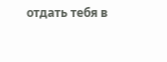отдать тебя в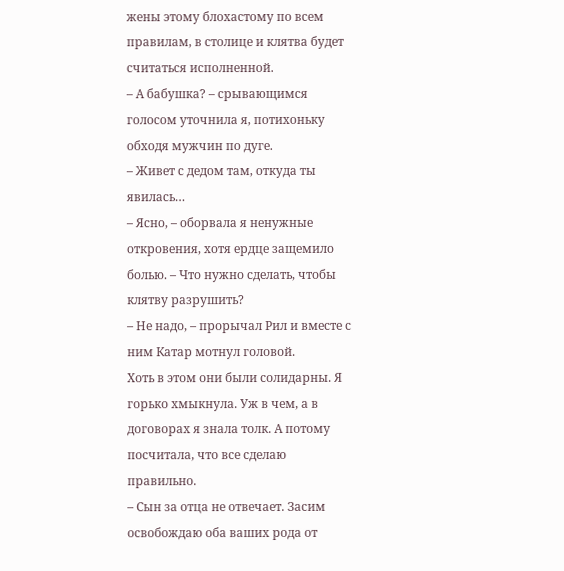жены этому блохастому по всем правилам, в столице и клятва будет считаться исполненной.
– А бабушка? – срывающимся голосом уточнила я, потихоньку обходя мужчин по дуге.
– Живет с дедом там, откуда ты явилась…
– Ясно, – оборвала я ненужные откровения, хотя ердце защемило болью. – Что нужно сделать, чтобы клятву разрушить?
– Не надо, – прорычал Рил и вместе с ним Катар мотнул головой.
Хоть в этом они были солидарны. Я горько хмыкнула. Уж в чем, а в договорах я знала толк. А потому посчитала, что все сделаю правильно.
– Сын за отца не отвечает. Засим освобождаю оба ваших рода от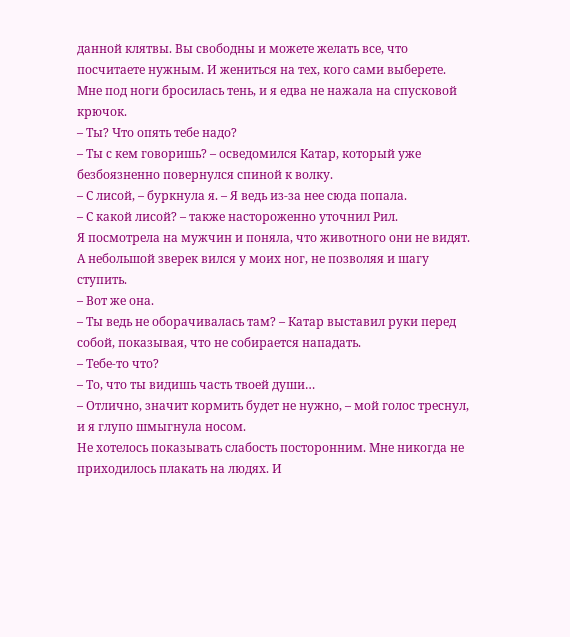данной клятвы. Вы свободны и можете желать все, что посчитаете нужным. И жениться на тех, кого сами выберете.
Мне под ноги бросилась тень, и я едва не нажала на спусковой крючок.
– Ты? Что опять тебе надо?
– Ты с кем говоришь? – осведомился Катар, который уже безбоязненно повернулся спиной к волку.
– С лисой, – буркнула я. – Я ведь из-за нее сюда попала.
– С какой лисой? – также настороженно уточнил Рил.
Я посмотрела на мужчин и поняла, что животного они не видят. А небольшой зверек вился у моих ног, не позволяя и шагу ступить.
– Вот же она.
– Ты ведь не оборачивалась там? – Катар выставил руки перед собой, показывая, что не собирается нападать.
– Тебе-то что?
– То, что ты видишь часть твоей души…
– Отлично, значит кормить будет не нужно, – мой голос треснул, и я глупо шмыгнула носом.
Не хотелось показывать слабость посторонним. Мне никогда не приходилось плакать на людях. И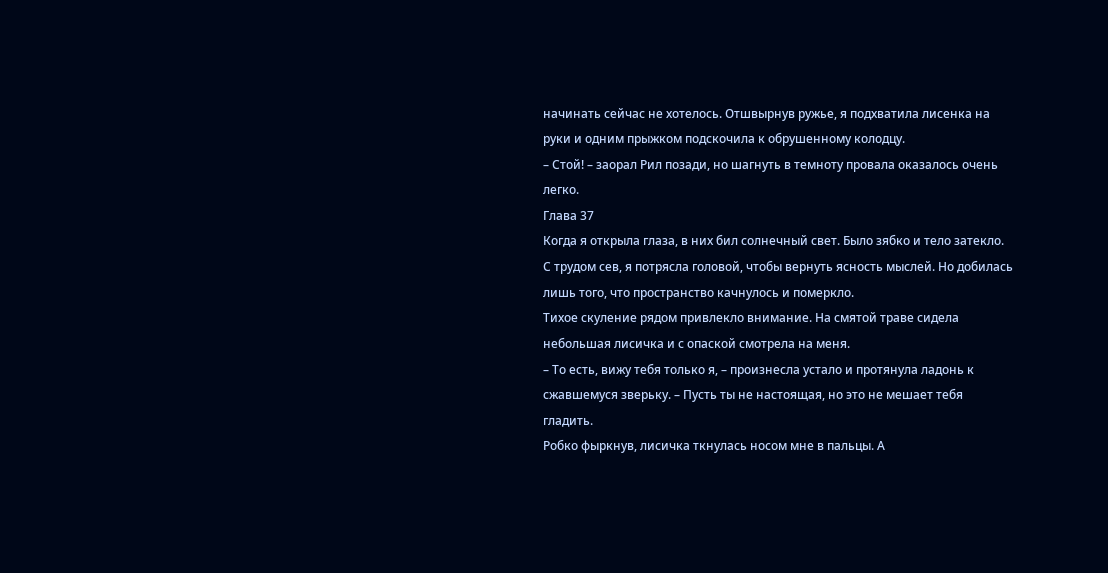начинать сейчас не хотелось. Отшвырнув ружье, я подхватила лисенка на руки и одним прыжком подскочила к обрушенному колодцу.
– Стой! – заорал Рил позади, но шагнуть в темноту провала оказалось очень легко.
Глава 37
Когда я открыла глаза, в них бил солнечный свет. Было зябко и тело затекло.
С трудом сев, я потрясла головой, чтобы вернуть ясность мыслей. Но добилась лишь того, что пространство качнулось и померкло.
Тихое скуление рядом привлекло внимание. На смятой траве сидела небольшая лисичка и с опаской смотрела на меня.
– То есть, вижу тебя только я, – произнесла устало и протянула ладонь к сжавшемуся зверьку. – Пусть ты не настоящая, но это не мешает тебя гладить.
Робко фыркнув, лисичка ткнулась носом мне в пальцы. А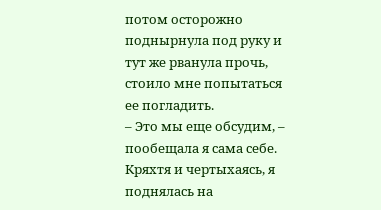потом осторожно поднырнула под руку и тут же рванула прочь, стоило мне попытаться ее погладить.
– Это мы еще обсудим, – пообещала я сама себе.
Кряхтя и чертыхаясь, я поднялась на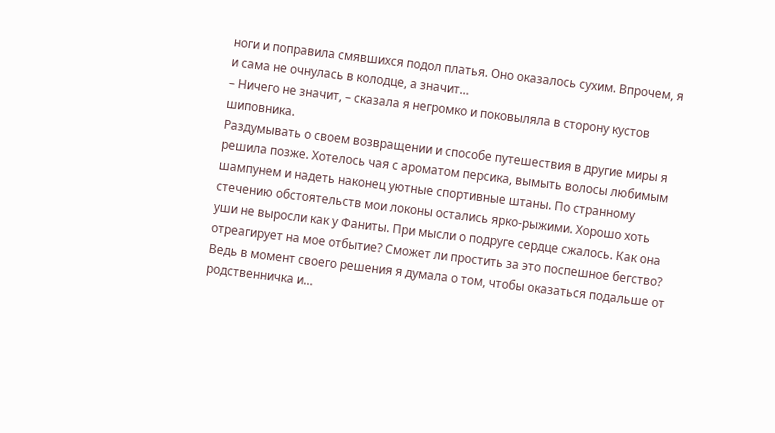ноги и поправила смявшихся подол платья. Оно оказалось сухим. Впрочем, я и сама не очнулась в колодце, а значит…
– Ничего не значит, – сказала я негромко и поковыляла в сторону кустов шиповника.
Раздумывать о своем возвращении и способе путешествия в другие миры я решила позже. Хотелось чая с ароматом персика, вымыть волосы любимым шампунем и надеть наконец уютные спортивные штаны. По странному стечению обстоятельств мои локоны остались ярко-рыжими. Хорошо хоть уши не выросли как у Фаниты. При мысли о подруге сердце сжалось. Как она отреагирует на мое отбытие? Сможет ли простить за это поспешное бегство?
Ведь в момент своего решения я думала о том, чтобы оказаться подальше от родственничка и…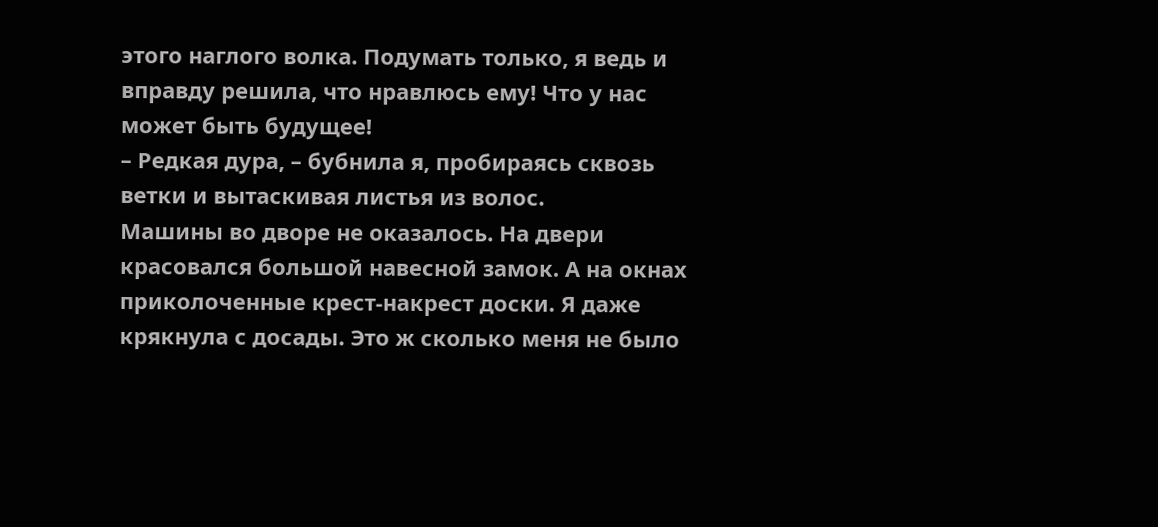этого наглого волка. Подумать только, я ведь и вправду решила, что нравлюсь ему! Что у нас может быть будущее!
– Редкая дура, – бубнила я, пробираясь сквозь ветки и вытаскивая листья из волос.
Машины во дворе не оказалось. На двери красовался большой навесной замок. А на окнах приколоченные крест-накрест доски. Я даже крякнула с досады. Это ж сколько меня не было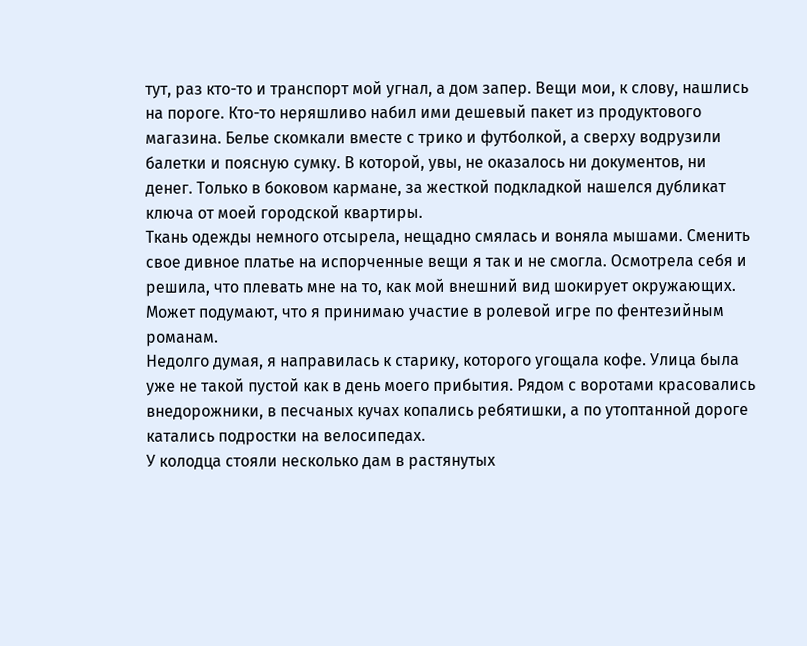тут, раз кто-то и транспорт мой угнал, а дом запер. Вещи мои, к слову, нашлись на пороге. Кто-то неряшливо набил ими дешевый пакет из продуктового магазина. Белье скомкали вместе с трико и футболкой, а сверху водрузили балетки и поясную сумку. В которой, увы, не оказалось ни документов, ни денег. Только в боковом кармане, за жесткой подкладкой нашелся дубликат ключа от моей городской квартиры.
Ткань одежды немного отсырела, нещадно смялась и воняла мышами. Сменить свое дивное платье на испорченные вещи я так и не смогла. Осмотрела себя и решила, что плевать мне на то, как мой внешний вид шокирует окружающих. Может подумают, что я принимаю участие в ролевой игре по фентезийным романам.
Недолго думая, я направилась к старику, которого угощала кофе. Улица была уже не такой пустой как в день моего прибытия. Рядом с воротами красовались внедорожники, в песчаных кучах копались ребятишки, а по утоптанной дороге катались подростки на велосипедах.
У колодца стояли несколько дам в растянутых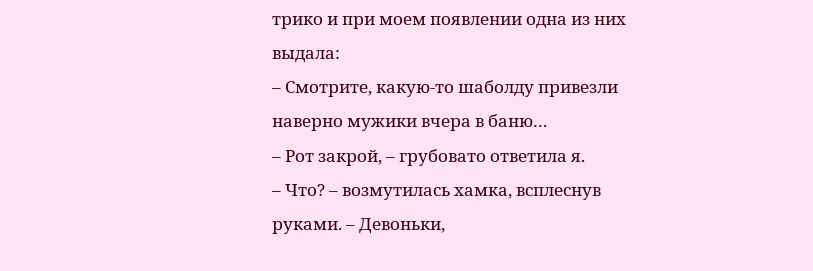трико и при моем появлении одна из них выдала:
– Смотрите, какую-то шаболду привезли наверно мужики вчера в баню…
– Рот закрой, – грубовато ответила я.
– Что? – возмутилась хамка, всплеснув руками. – Девоньки,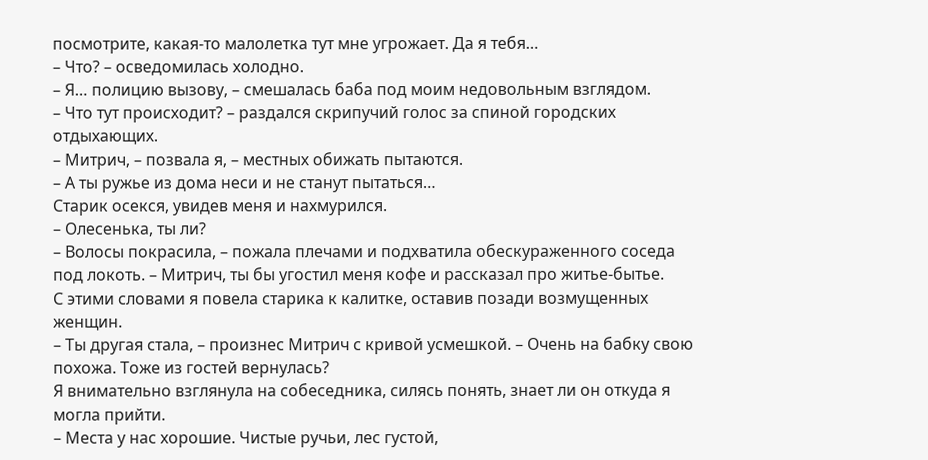посмотрите, какая-то малолетка тут мне угрожает. Да я тебя…
– Что? – осведомилась холодно.
– Я… полицию вызову, – смешалась баба под моим недовольным взглядом.
– Что тут происходит? – раздался скрипучий голос за спиной городских отдыхающих.
– Митрич, – позвала я, – местных обижать пытаются.
– А ты ружье из дома неси и не станут пытаться…
Старик осекся, увидев меня и нахмурился.
– Олесенька, ты ли?
– Волосы покрасила, – пожала плечами и подхватила обескураженного соседа под локоть. – Митрич, ты бы угостил меня кофе и рассказал про житье-бытье.
С этими словами я повела старика к калитке, оставив позади возмущенных женщин.
– Ты другая стала, – произнес Митрич с кривой усмешкой. – Очень на бабку свою похожа. Тоже из гостей вернулась?
Я внимательно взглянула на собеседника, силясь понять, знает ли он откуда я могла прийти.
– Места у нас хорошие. Чистые ручьи, лес густой,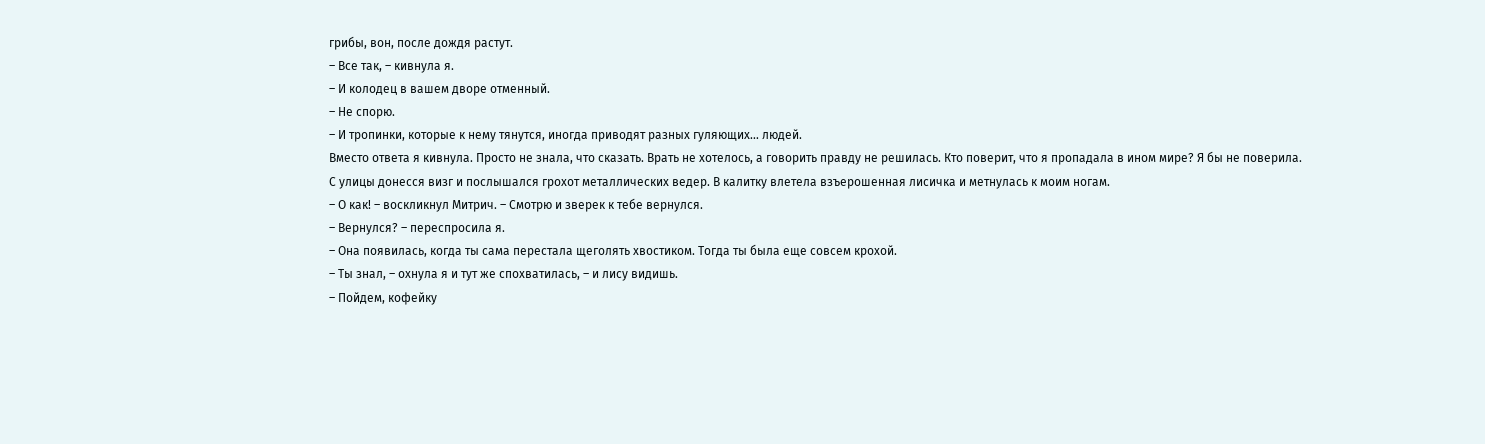грибы, вон, после дождя растут.
– Все так, – кивнула я.
– И колодец в вашем дворе отменный.
– Не спорю.
– И тропинки, которые к нему тянутся, иногда приводят разных гуляющих… людей.
Вместо ответа я кивнула. Просто не знала, что сказать. Врать не хотелось, а говорить правду не решилась. Кто поверит, что я пропадала в ином мире? Я бы не поверила.
С улицы донесся визг и послышался грохот металлических ведер. В калитку влетела взъерошенная лисичка и метнулась к моим ногам.
– О как! – воскликнул Митрич. – Смотрю и зверек к тебе вернулся.
– Вернулся? – переспросила я.
– Она появилась, когда ты сама перестала щеголять хвостиком. Тогда ты была еще совсем крохой.
– Ты знал, – охнула я и тут же спохватилась, – и лису видишь.
– Пойдем, кофейку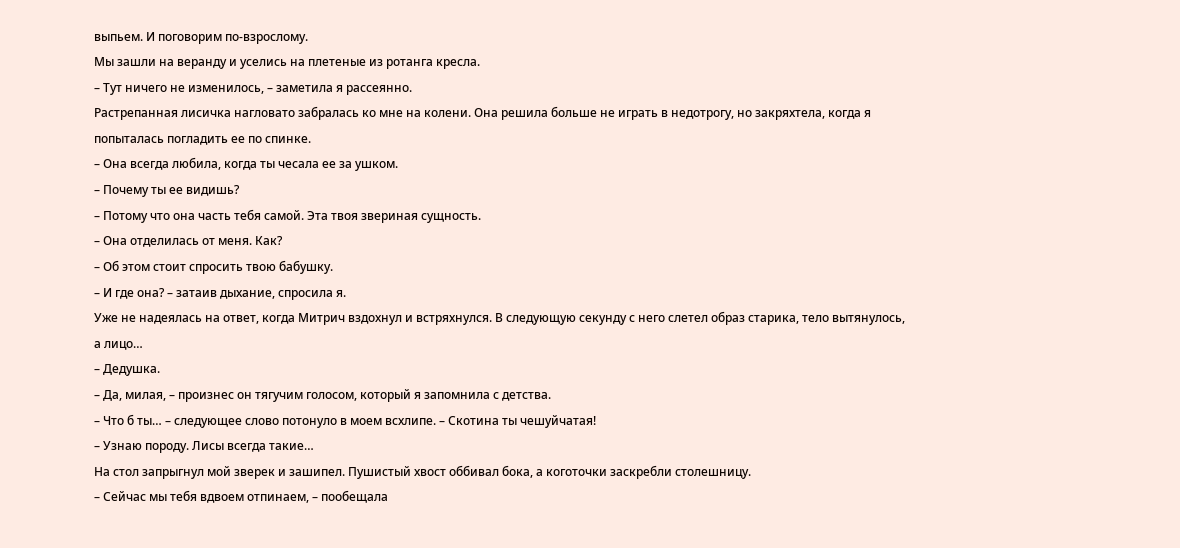выпьем. И поговорим по-взрослому.
Мы зашли на веранду и уселись на плетеные из ротанга кресла.
– Тут ничего не изменилось, – заметила я рассеянно.
Растрепанная лисичка нагловато забралась ко мне на колени. Она решила больше не играть в недотрогу, но закряхтела, когда я попыталась погладить ее по спинке.
– Она всегда любила, когда ты чесала ее за ушком.
– Почему ты ее видишь?
– Потому что она часть тебя самой. Эта твоя звериная сущность.
– Она отделилась от меня. Как?
– Об этом стоит спросить твою бабушку.
– И где она? – затаив дыхание, спросила я.
Уже не надеялась на ответ, когда Митрич вздохнул и встряхнулся. В следующую секунду с него слетел образ старика, тело вытянулось, а лицо…
– Дедушка.
– Да, милая, – произнес он тягучим голосом, который я запомнила с детства.
– Что б ты… – следующее слово потонуло в моем всхлипе. – Скотина ты чешуйчатая!
– Узнаю породу. Лисы всегда такие…
На стол запрыгнул мой зверек и зашипел. Пушистый хвост оббивал бока, а коготочки заскребли столешницу.
– Сейчас мы тебя вдвоем отпинаем, – пообещала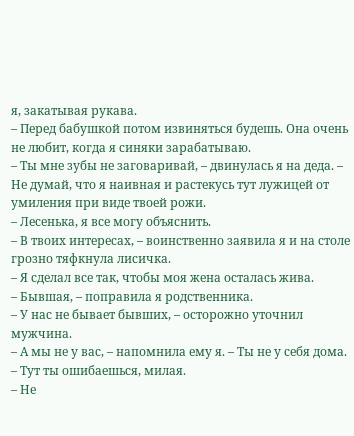я, закатывая рукава.
– Перед бабушкой потом извиняться будешь. Она очень не любит, когда я синяки зарабатываю.
– Ты мне зубы не заговаривай, – двинулась я на деда. – Не думай, что я наивная и растекусь тут лужицей от умиления при виде твоей рожи.
– Лесенька, я все могу объяснить.
– В твоих интересах, – воинственно заявила я и на столе грозно тяфкнула лисичка.
– Я сделал все так, чтобы моя жена осталась жива.
– Бывшая, – поправила я родственника.
– У нас не бывает бывших, – осторожно уточнил мужчина.
– А мы не у вас, – напомнила ему я. – Ты не у себя дома.
– Тут ты ошибаешься, милая.
– Не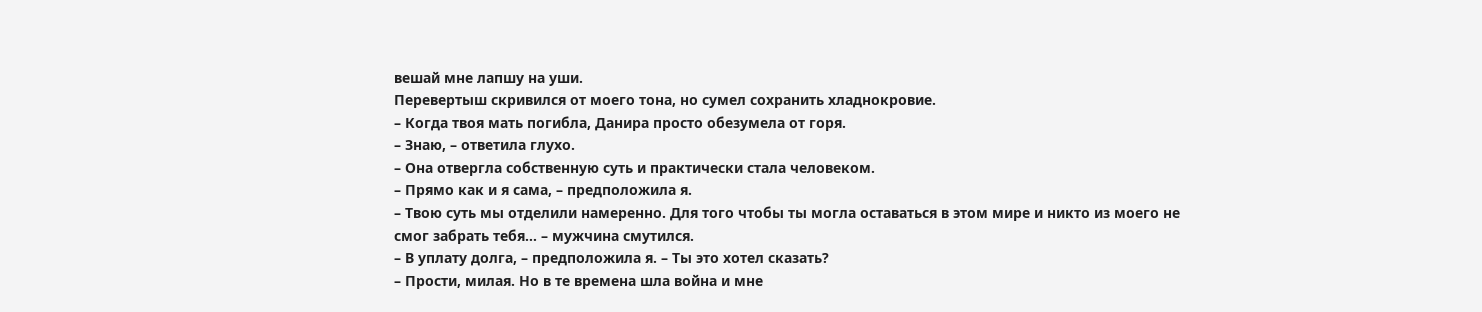вешай мне лапшу на уши.
Перевертыш скривился от моего тона, но сумел сохранить хладнокровие.
– Когда твоя мать погибла, Данира просто обезумела от горя.
– Знаю, – ответила глухо.
– Она отвергла собственную суть и практически стала человеком.
– Прямо как и я сама, – предположила я.
– Твою суть мы отделили намеренно. Для того чтобы ты могла оставаться в этом мире и никто из моего не смог забрать тебя… – мужчина смутился.
– В уплату долга, – предположила я. – Ты это хотел сказать?
– Прости, милая. Но в те времена шла война и мне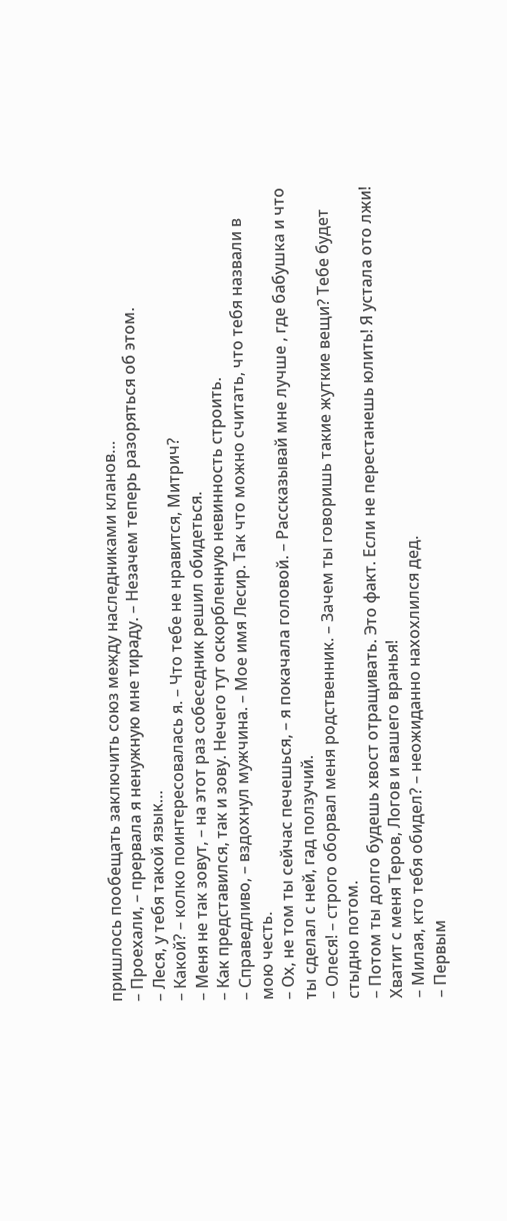пришлось пообещать заключить союз между наследниками кланов…
– Проехали, – прервала я ненужную мне тираду. – Незачем теперь разоряться об этом.
– Леся, у тебя такой язык…
– Какой? – колко поинтересовалась я. – Что тебе не нравится, Митрич?
– Меня не так зовут, – на этот раз собеседник решил обидеться.
– Как представился, так и зову. Нечего тут оскорбленную невинность строить.
– Справедливо, – вздохнул мужчина. – Мое имя Лесир. Так что можно считать, что тебя назвали в мою честь.
– Ох, не том ты сейчас печешься, – я покачала головой. – Рассказывай мне лучше , где бабушка и что ты сделал с ней, гад ползучий.
– Олеся! – строго оборвал меня родственник. – Зачем ты говоришь такие жуткие вещи? Тебе будет стыдно потом.
– Потом ты долго будешь хвост отращивать. Это факт. Если не перестанешь юлить! Я устала ото лжи! Хватит с меня Теров, Логов и вашего вранья!
– Милая, кто тебя обидел? – неожиданно нахохлился дед.
– Первым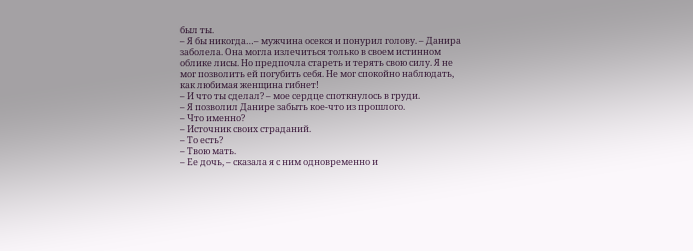был ты.
– Я бы никогда…– мужчина осекся и понурил голову. – Данира заболела. Она могла излечиться только в своем истинном облике лисы. Но предпочла стареть и терять свою силу. Я не мог позволить ей погубить себя. Не мог спокойно наблюдать, как любимая женщина гибнет!
– И что ты сделал? – мое сердце споткнулось в груди.
– Я позволил Данире забыть кое-что из прошлого.
– Что именно?
– Источник своих страданий.
– То есть?
– Твою мать.
– Ее дочь, – сказала я с ним одновременно и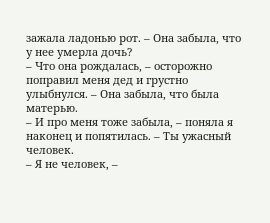зажала ладонью рот. – Она забыла, что у нее умерла дочь?
– Что она рождалась, – осторожно поправил меня дед и грустно улыбнулся. – Она забыла, что была матерью.
– И про меня тоже забыла, – поняла я наконец и попятилась. – Ты ужасный человек.
– Я не человек, –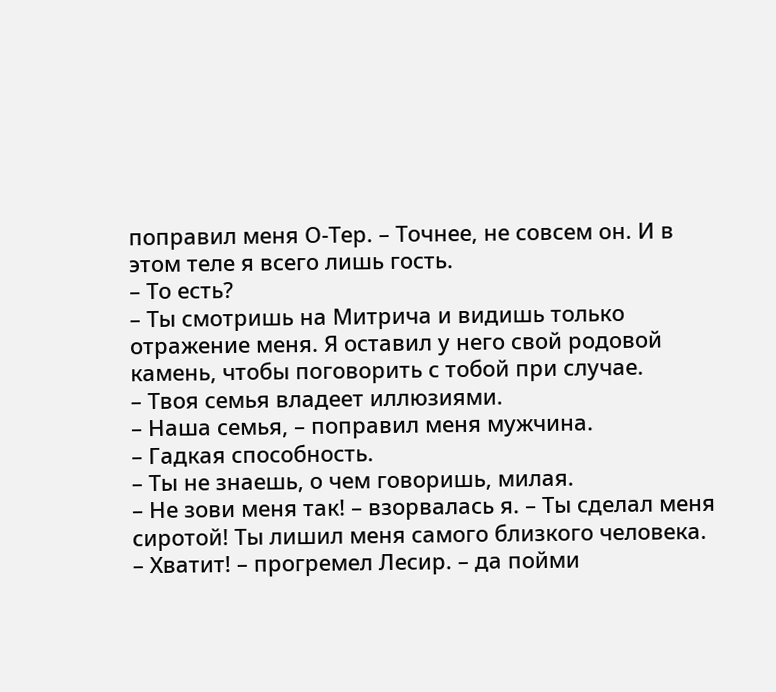поправил меня О-Тер. – Точнее, не совсем он. И в этом теле я всего лишь гость.
– То есть?
– Ты смотришь на Митрича и видишь только отражение меня. Я оставил у него свой родовой камень, чтобы поговорить с тобой при случае.
– Твоя семья владеет иллюзиями.
– Наша семья, – поправил меня мужчина.
– Гадкая способность.
– Ты не знаешь, о чем говоришь, милая.
– Не зови меня так! – взорвалась я. – Ты сделал меня сиротой! Ты лишил меня самого близкого человека.
– Хватит! – прогремел Лесир. – да пойми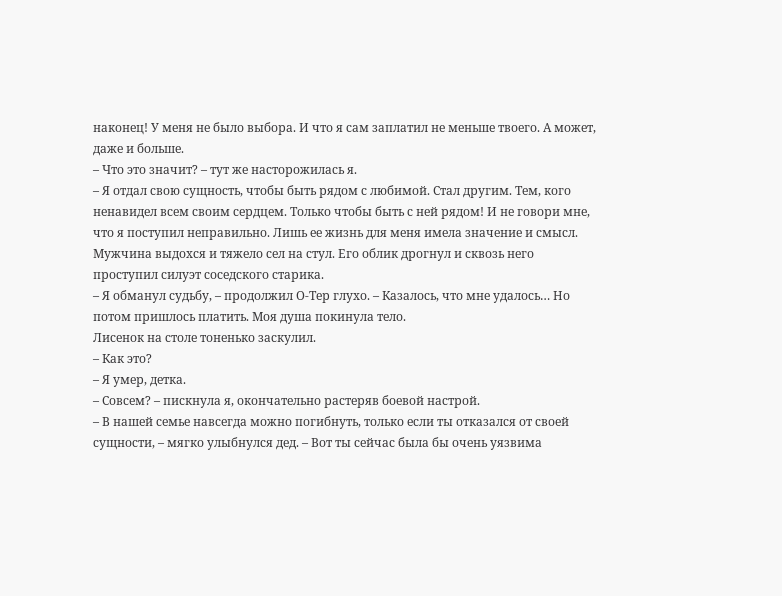наконец! У меня не было выбора. И что я сам заплатил не меньше твоего. А может, даже и больше.
– Что это значит? – тут же насторожилась я.
– Я отдал свою сущность, чтобы быть рядом с любимой. Стал другим. Тем, кого ненавидел всем своим сердцем. Только чтобы быть с ней рядом! И не говори мне, что я поступил неправильно. Лишь ее жизнь для меня имела значение и смысл.
Мужчина выдохся и тяжело сел на стул. Его облик дрогнул и сквозь него проступил силуэт соседского старика.
– Я обманул судьбу, – продолжил О-Тер глухо. – Казалось, что мне удалось… Но потом пришлось платить. Моя душа покинула тело.
Лисенок на столе тоненько заскулил.
– Как это?
– Я умер, детка.
– Совсем? – пискнула я, окончательно растеряв боевой настрой.
– В нашей семье навсегда можно погибнуть, только если ты отказался от своей сущности, – мягко улыбнулся дед. – Вот ты сейчас была бы очень уязвима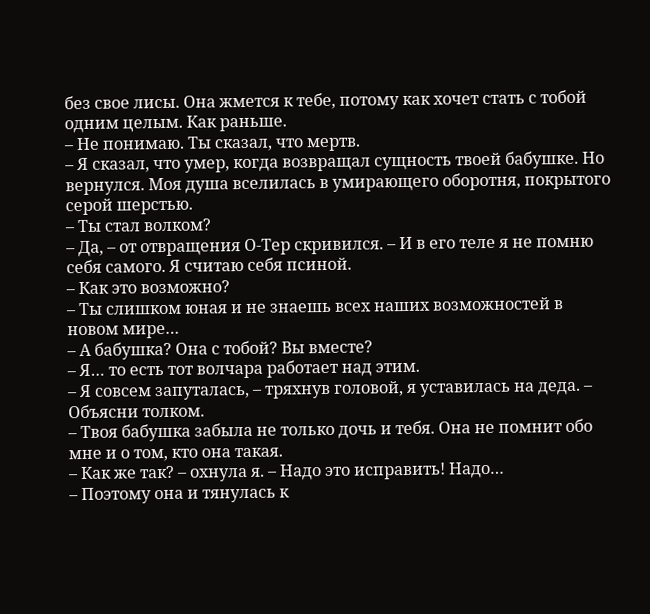без свое лисы. Она жмется к тебе, потому как хочет стать с тобой одним целым. Как раньше.
– Не понимаю. Ты сказал, что мертв.
– Я сказал, что умер, когда возвращал сущность твоей бабушке. Но вернулся. Моя душа вселилась в умирающего оборотня, покрытого серой шерстью.
– Ты стал волком?
– Да, – от отвращения О-Тер скривился. – И в его теле я не помню себя самого. Я считаю себя псиной.
– Как это возможно?
– Ты слишком юная и не знаешь всех наших возможностей в новом мире…
– А бабушка? Она с тобой? Вы вместе?
– Я… то есть тот волчара работает над этим.
– Я совсем запуталась, – тряхнув головой, я уставилась на деда. – Объясни толком.
– Твоя бабушка забыла не только дочь и тебя. Она не помнит обо мне и о том, кто она такая.
– Как же так? – охнула я. – Надо это исправить! Надо…
– Поэтому она и тянулась к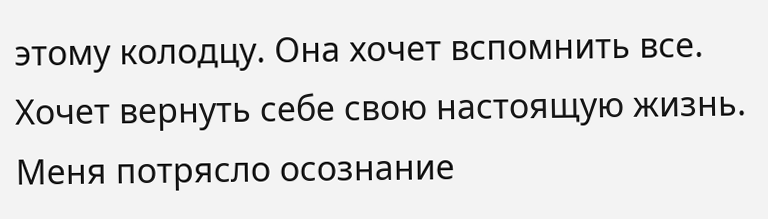этому колодцу. Она хочет вспомнить все. Хочет вернуть себе свою настоящую жизнь.
Меня потрясло осознание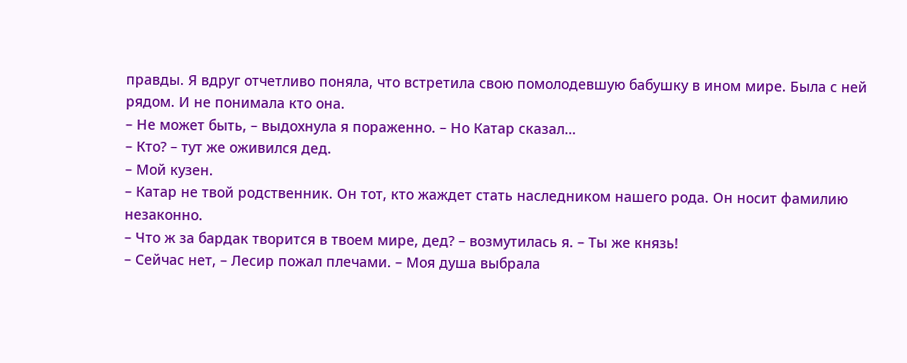правды. Я вдруг отчетливо поняла, что встретила свою помолодевшую бабушку в ином мире. Была с ней рядом. И не понимала кто она.
– Не может быть, – выдохнула я пораженно. – Но Катар сказал…
– Кто? – тут же оживился дед.
– Мой кузен.
– Катар не твой родственник. Он тот, кто жаждет стать наследником нашего рода. Он носит фамилию незаконно.
– Что ж за бардак творится в твоем мире, дед? – возмутилась я. – Ты же князь!
– Сейчас нет, – Лесир пожал плечами. – Моя душа выбрала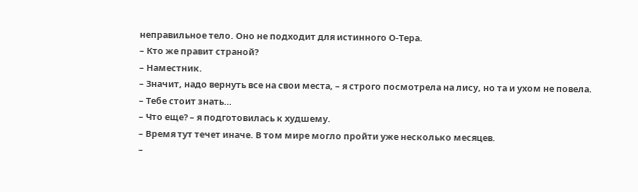неправильное тело. Оно не подходит для истинного О-Тера.
– Кто же правит страной?
– Наместник.
– Значит, надо вернуть все на свои места, – я строго посмотрела на лису, но та и ухом не повела.
– Тебе стоит знать…
– Что еще? – я подготовилась к худшему.
– Время тут течет иначе. В том мире могло пройти уже несколько месяцев.
–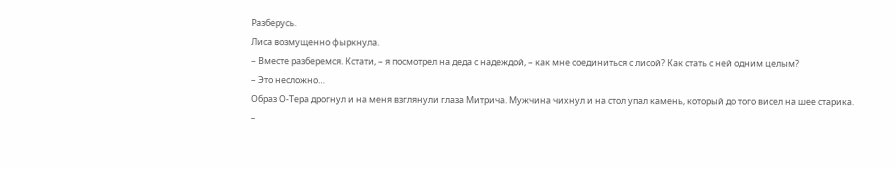Разберусь.
Лиса возмущенно фыркнула.
– Вместе разберемся. Кстати, – я посмотрел на деда с надеждой, – как мне соединиться с лисой? Как стать с ней одним целым?
– Это несложно…
Образ О-Тера дрогнул и на меня взглянули глаза Митрича. Мужчина чихнул и на стол упал камень, который до того висел на шее старика.
–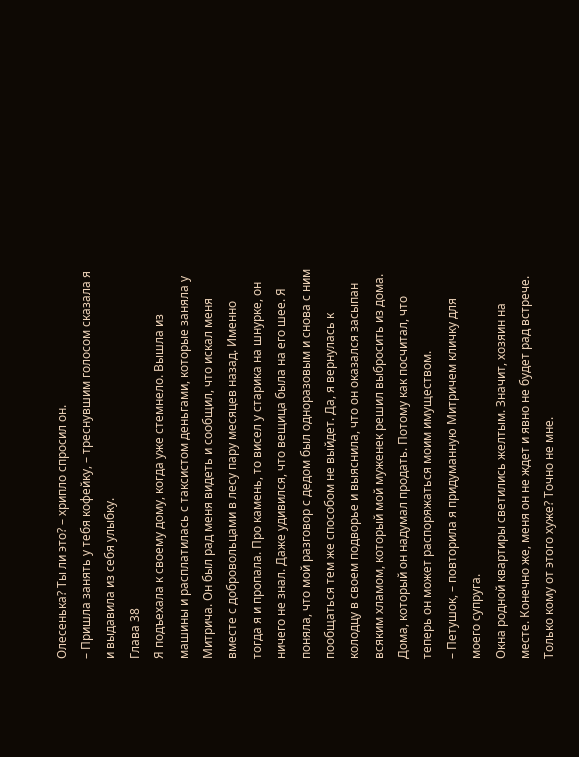Олесенька? Ты ли это? – хрипло спросил он.
– Пришла занять у тебя кофейку, – треснувшим голосом сказала я и выдавила из себя улыбку.
Глава 38
Я подъехала к своему дому, когда уже стемнело. Вышла из машины и расплатилась с таксистом деньгами, которые заняла у Митрича. Он был рад меня видеть и сообщил, что искал меня вместе с добровольцами в лесу пару месяцев назад. Именно тогда я и пропала. Про камень, то висел у старика на шнурке, он ничего не знал. Даже удивился, что вещица была на его шее. Я поняла, что мой разговор с дедом был одноразовым и снова с ним пообщаться тем же способом не выйдет. Да, я вернулась к колодцу в своем подворье и выяснила, что он оказался засыпан всяким хламом, который мой муженек решил выбросить из дома. Дома, который он надумал продать. Потому как посчитал, что теперь он может распоряжаться моим имуществом.
– Петушок, – повторила я придуманную Митричем кличку для моего супруга.
Окна родной квартиры светились желтым. Значит, хозяин на месте. Конечно же, меня он не ждет и явно не будет рад встрече. Только кому от этого хуже? Точно не мне.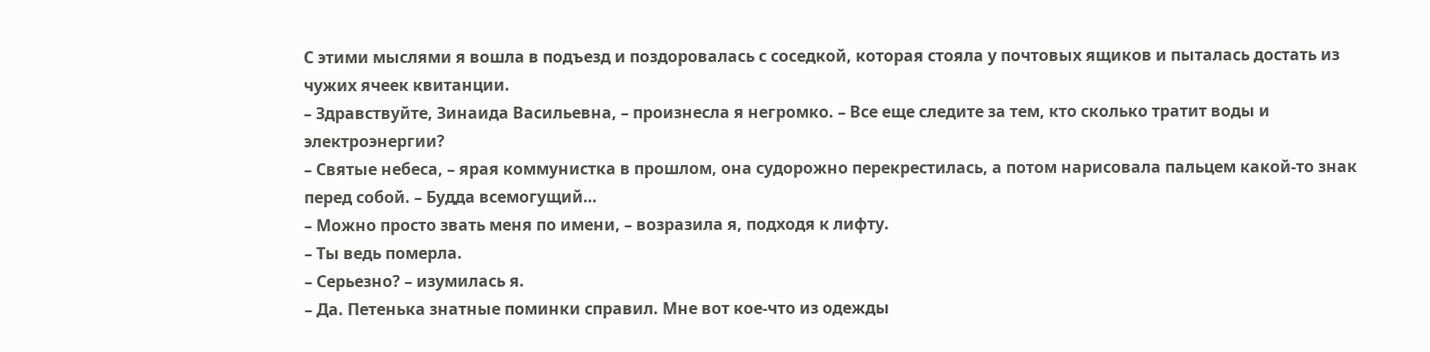С этими мыслями я вошла в подъезд и поздоровалась с соседкой, которая стояла у почтовых ящиков и пыталась достать из чужих ячеек квитанции.
– Здравствуйте, Зинаида Васильевна, – произнесла я негромко. – Все еще следите за тем, кто сколько тратит воды и электроэнергии?
– Святые небеса, – ярая коммунистка в прошлом, она судорожно перекрестилась, а потом нарисовала пальцем какой-то знак перед собой. – Будда всемогущий…
– Можно просто звать меня по имени, – возразила я, подходя к лифту.
– Ты ведь померла.
– Серьезно? – изумилась я.
– Да. Петенька знатные поминки справил. Мне вот кое-что из одежды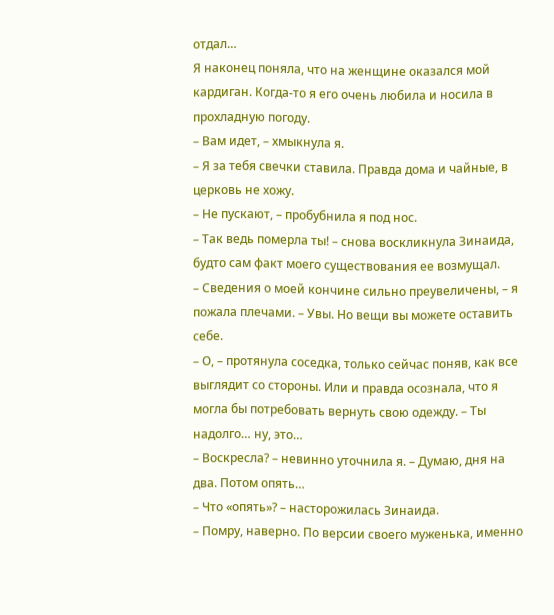отдал…
Я наконец поняла, что на женщине оказался мой кардиган. Когда-то я его очень любила и носила в прохладную погоду.
– Вам идет, – хмыкнула я.
– Я за тебя свечки ставила. Правда дома и чайные, в церковь не хожу.
– Не пускают, – пробубнила я под нос.
– Так ведь померла ты! – снова воскликнула Зинаида, будто сам факт моего существования ее возмущал.
– Сведения о моей кончине сильно преувеличены, – я пожала плечами. – Увы. Но вещи вы можете оставить себе.
– О, – протянула соседка, только сейчас поняв, как все выглядит со стороны. Или и правда осознала, что я могла бы потребовать вернуть свою одежду. – Ты надолго… ну, это…
– Воскресла? – невинно уточнила я. – Думаю, дня на два. Потом опять…
– Что «опять»? – насторожилась Зинаида.
– Помру, наверно. По версии своего муженька, именно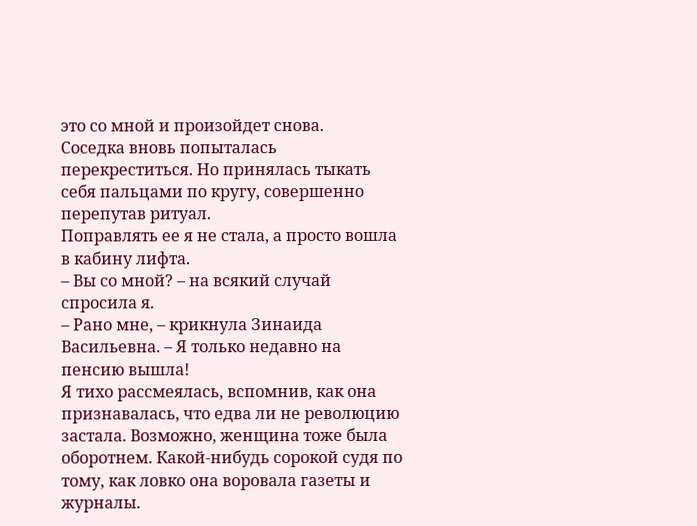это со мной и произойдет снова.
Соседка вновь попыталась перекреститься. Но принялась тыкать себя пальцами по кругу, совершенно перепутав ритуал.
Поправлять ее я не стала, а просто вошла в кабину лифта.
– Вы со мной? – на всякий случай спросила я.
– Рано мне, – крикнула Зинаида Васильевна. – Я только недавно на пенсию вышла!
Я тихо рассмеялась, вспомнив, как она признавалась, что едва ли не революцию застала. Возможно, женщина тоже была оборотнем. Какой-нибудь сорокой судя по тому, как ловко она воровала газеты и журналы.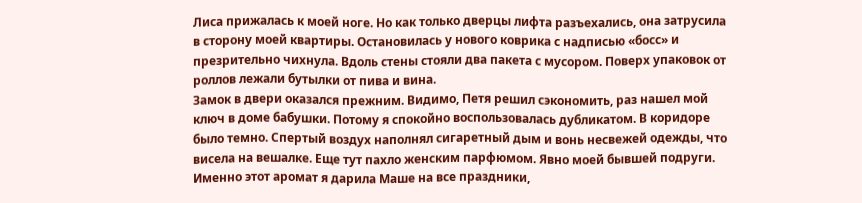Лиса прижалась к моей ноге. Но как только дверцы лифта разъехались, она затрусила в сторону моей квартиры. Остановилась у нового коврика с надписью «босс» и презрительно чихнула. Вдоль стены стояли два пакета с мусором. Поверх упаковок от роллов лежали бутылки от пива и вина.
Замок в двери оказался прежним. Видимо, Петя решил сэкономить, раз нашел мой ключ в доме бабушки. Потому я спокойно воспользовалась дубликатом. В коридоре было темно. Спертый воздух наполнял сигаретный дым и вонь несвежей одежды, что висела на вешалке. Еще тут пахло женским парфюмом. Явно моей бывшей подруги. Именно этот аромат я дарила Маше на все праздники,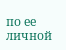по ее личной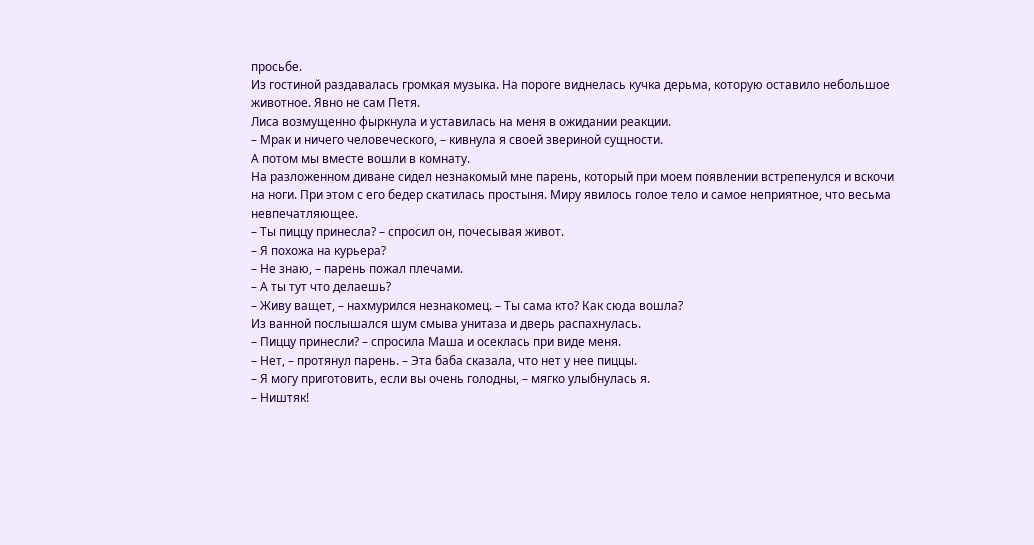просьбе.
Из гостиной раздавалась громкая музыка. На пороге виднелась кучка дерьма, которую оставило небольшое животное. Явно не сам Петя.
Лиса возмущенно фыркнула и уставилась на меня в ожидании реакции.
– Мрак и ничего человеческого, – кивнула я своей звериной сущности.
А потом мы вместе вошли в комнату.
На разложенном диване сидел незнакомый мне парень, который при моем появлении встрепенулся и вскочи на ноги. При этом с его бедер скатилась простыня. Миру явилось голое тело и самое неприятное, что весьма невпечатляющее.
– Ты пиццу принесла? – спросил он, почесывая живот.
– Я похожа на курьера?
– Не знаю, – парень пожал плечами.
– А ты тут что делаешь?
– Живу ващет, – нахмурился незнакомец. – Ты сама кто? Как сюда вошла?
Из ванной послышался шум смыва унитаза и дверь распахнулась.
– Пиццу принесли? – спросила Маша и осеклась при виде меня.
– Нет, – протянул парень. – Эта баба сказала, что нет у нее пиццы.
– Я могу приготовить, если вы очень голодны, – мягко улыбнулась я.
– Ништяк!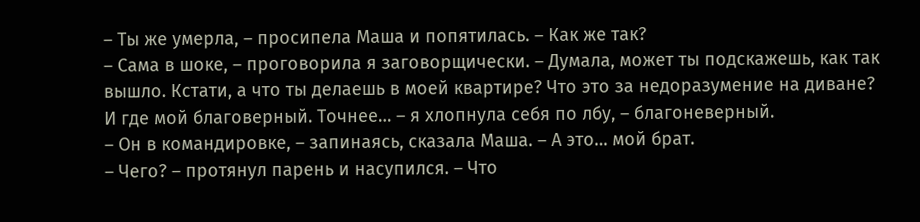– Ты же умерла, – просипела Маша и попятилась. – Как же так?
– Сама в шоке, – проговорила я заговорщически. – Думала, может ты подскажешь, как так вышло. Кстати, а что ты делаешь в моей квартире? Что это за недоразумение на диване? И где мой благоверный. Точнее… – я хлопнула себя по лбу, – благоневерный.
– Он в командировке, – запинаясь, сказала Маша. – А это… мой брат.
– Чего? – протянул парень и насупился. – Что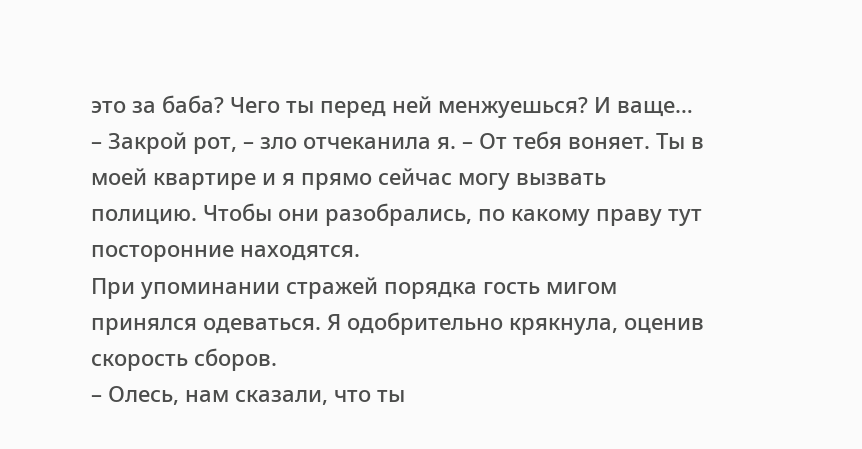это за баба? Чего ты перед ней менжуешься? И ваще…
– Закрой рот, – зло отчеканила я. – От тебя воняет. Ты в моей квартире и я прямо сейчас могу вызвать полицию. Чтобы они разобрались, по какому праву тут посторонние находятся.
При упоминании стражей порядка гость мигом принялся одеваться. Я одобрительно крякнула, оценив скорость сборов.
– Олесь, нам сказали, что ты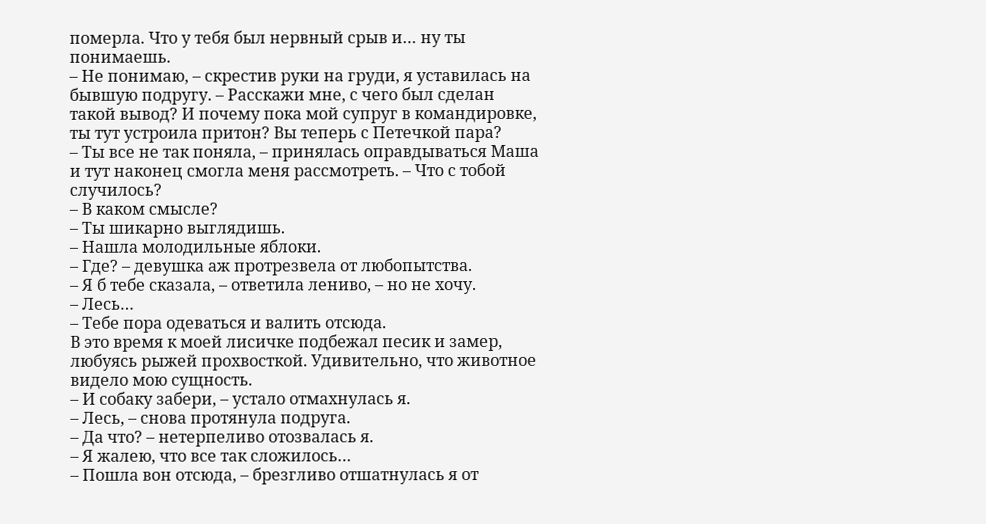померла. Что у тебя был нервный срыв и… ну ты понимаешь.
– Не понимаю, – скрестив руки на груди, я уставилась на бывшую подругу. – Расскажи мне, с чего был сделан такой вывод? И почему пока мой супруг в командировке, ты тут устроила притон? Вы теперь с Петечкой пара?
– Ты все не так поняла, – принялась оправдываться Маша и тут наконец смогла меня рассмотреть. – Что с тобой случилось?
– В каком смысле?
– Ты шикарно выглядишь.
– Нашла молодильные яблоки.
– Где? – девушка аж протрезвела от любопытства.
– Я б тебе сказала, – ответила лениво, – но не хочу.
– Лесь…
– Тебе пора одеваться и валить отсюда.
В это время к моей лисичке подбежал песик и замер, любуясь рыжей прохвосткой. Удивительно, что животное видело мою сущность.
– И собаку забери, – устало отмахнулась я.
– Лесь, – снова протянула подруга.
– Да что? – нетерпеливо отозвалась я.
– Я жалею, что все так сложилось…
– Пошла вон отсюда, – брезгливо отшатнулась я от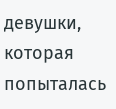девушки, которая попыталась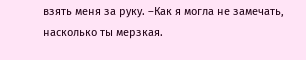взять меня за руку. –Как я могла не замечать, насколько ты мерзкая.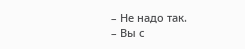– Не надо так.
– Вы с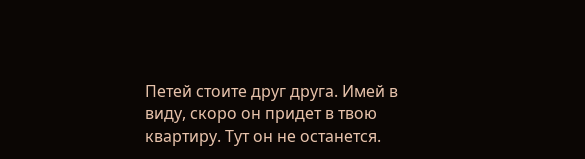Петей стоите друг друга. Имей в виду, скоро он придет в твою квартиру. Тут он не останется.